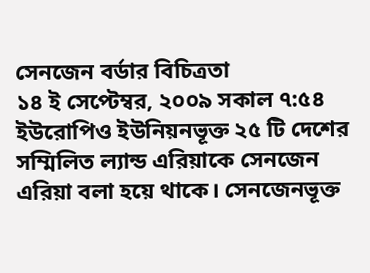সেনজেন বর্ডার বিচিত্রতা
১৪ ই সেপ্টেম্বর, ২০০৯ সকাল ৭:৫৪
ইউরোপিও ইউনিয়নভূক্ত ২৫ টি দেশের সম্মিলিত ল্যান্ড এরিয়াকে সেনজেন এরিয়া বলা হয়ে থাকে। সেনজেনভূক্ত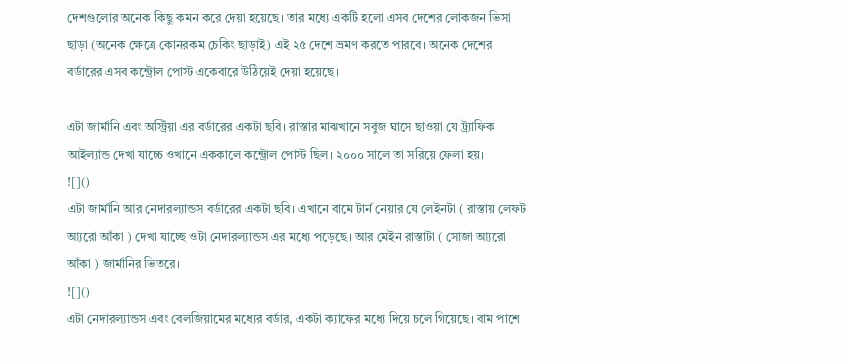দেশগুলোর অনেক কিছু কমন করে দেয়া হয়েছে। তার মধ্যে একটি হলো এসব দেশের লোকজন ভিসা ছাড়া (অনেক ক্ষেত্রে কোনরকম চেকিং ছাড়াই) এই ২৫ দেশে ভ্রমণ করতে পারবে। অনেক দেশের বর্ডারের এসব কন্ট্রোল পোস্ট একেবারে উঠিয়েই দেয়া হয়েছে।

এটা জার্মানি এবং অস্ট্রিয়া এর বর্ডারের একটা ছবি। রাস্তার মাঝখানে সবুজ ঘাসে ছাওয়া যে ট্র্যাফিক আইল্যান্ড দেখা যাচ্চে ওখানে এককালে কন্ট্রোল পোস্ট ছিল। ২০০০ সালে তা সরিয়ে ফেলা হয়।
![]()
এটা জার্মানি আর নেদারল্যান্ডস বর্ডারের একটা ছবি। এখানে বামে টার্ন নেয়ার যে লেইনটা ( রাস্তায় লেফট আ্যরো আঁকা ) দেখা যাচ্ছে ওটা নেদারল্যান্ডস এর মধ্যে পড়েছে। আর মেইন রাস্তাটা ( সোজা আ্যরো আঁকা ) জার্মানির ভিতরে।
![]()
এটা নেদারল্যান্ডস এবং বেলজিয়ামের মধ্যের বর্ডার, একটা ক্যাফের মধ্যে দিয়ে চলে গিয়েছে। বাম পাশে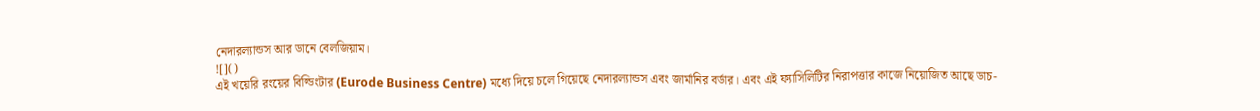নেদারল্যান্ডস আর ডানে বেলজিয়াম।
![]()
এই খয়েরি রংয়ের বিল্ডিংটার (Eurode Business Centre) মধ্যে দিয়ে চলে গিয়েছে নেদারল্যান্ডস এবং জার্মানির বর্ডার। এবং এই ফ্যাসিলিটির নিরাপত্তার কাজে নিয়োজিত আছে ডাচ-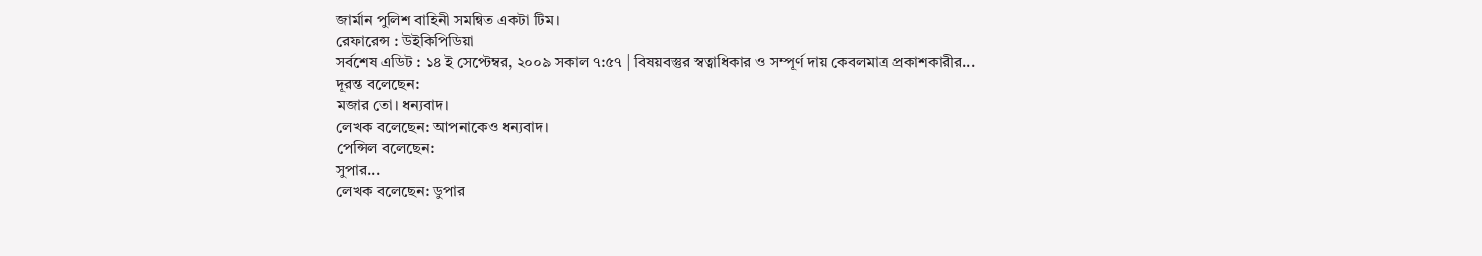জার্মান পুলিশ বাহিনী সমন্বিত একটা টিম।
রেফারেন্স : উইকিপিডিয়া
সর্বশেষ এডিট : ১৪ ই সেপ্টেম্বর, ২০০৯ সকাল ৭:৫৭ | বিষয়বস্তুর স্বত্বাধিকার ও সম্পূর্ণ দায় কেবলমাত্র প্রকাশকারীর...
দূরন্ত বলেছেন:
মজার তো। ধন্যবাদ।
লেখক বলেছেন: আপনাকেও ধন্যবাদ।
পেন্সিল বলেছেন:
সুপার...
লেখক বলেছেন: ডুপার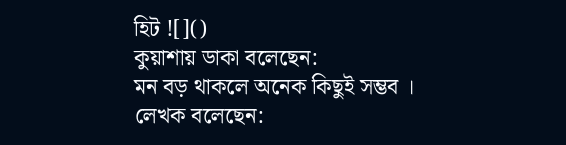হিট ![]()
কুয়াশায় ডাকা বলেছেন:
মন বড় থাকলে অনেক কিছুই সম্ভব ।
লেখক বলেছেন: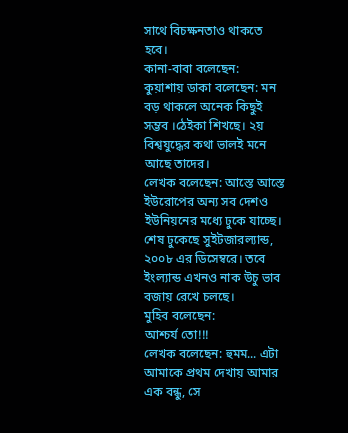সাথে বিচক্ষনতাও থাকতে হবে।
কানা-বাবা বলেছেন:
কুয়াশায় ডাকা বলেছেন: মন বড় থাকলে অনেক কিছুই সম্ভব ।ঠেইকা শিখছে। ২য় বিশ্বযুদ্ধের কথা ভালই মনে আছে তাদের।
লেখক বলেছেন: আস্তে আস্তে ইউরোপের অন্য সব দেশও ইউনিয়নের মধ্যে ঢুকে যাচ্ছে। শেষ ঢুকেছে সুইটজারল্যান্ড, ২০০৮ এর ডিসেম্বরে। তবে ইংল্যান্ড এখনও নাক উচু ভাব বজায় রেখে চলছে।
মুহিব বলেছেন:
আশ্চর্য তো!!!
লেখক বলেছেন: হুমম... এটা আমাকে প্রথম দেখায় আমার এক বন্ধু, সে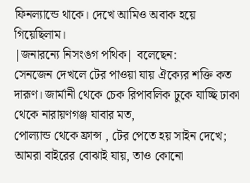ফিনল্যান্ডে থাকে। দেখে আমিও অবাক হয়ে গিয়েছিলাম।
|জনারন্যে নিসংঙগ পথিক| বলেছেন:
সেনজেন দেখলে টের পাওয়া যায় ঐক্যের শক্তি কত দারূণ। জার্মানী থেকে চেক রিপাবলিক ঢুকে যাচ্ছি ঢাকা থেকে নারায়ণগঞ্জ যাবার মত,
পোল্যান্ড থেকে ফ্রান্স , টের পেতে হয় সাইন দেখে; আমরা বাইরের বোঝাই যায়, তাও কোনো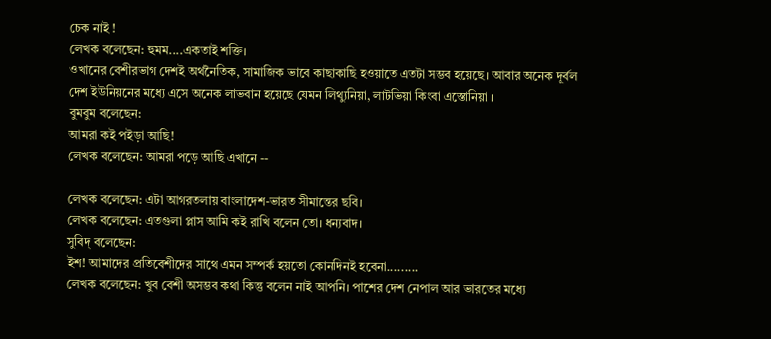চেক নাই !
লেখক বলেছেন: হুমম....একতাই শক্তি।
ওখানের বেশীরভাগ দেশই অর্থনৈতিক, সামাজিক ভাবে কাছাকাছি হওয়াতে এতটা সম্ভব হয়েছে। আবার অনেক দূর্বল দেশ ইউনিয়নের মধ্যে এসে অনেক লাভবান হয়েছে যেমন লিথ্যুনিয়া, লাটভিয়া কিংবা এস্তোনিয়া ।
বুমবুম বলেছেন:
আমরা কই পইড়া আছি!
লেখক বলেছেন: আমরা পড়ে আছি এখানে --

লেখক বলেছেন: এটা আগরতলায় বাংলাদেশ-ভারত সীমান্তের ছবি।
লেখক বলেছেন: এতগুলা প্লাস আমি কই রাখি বলেন তো। ধন্যবাদ।
সুবিদ্ বলেছেন:
ইশ! আমাদের প্রতিবেশীদের সাথে এমন সম্পর্ক হয়তো কোনদিনই হবেনা.........
লেখক বলেছেন: খুব বেশী অসম্ভব কথা কিন্তু বলেন নাই আপনি। পাশের দেশ নেপাল আর ভারতের মধ্যে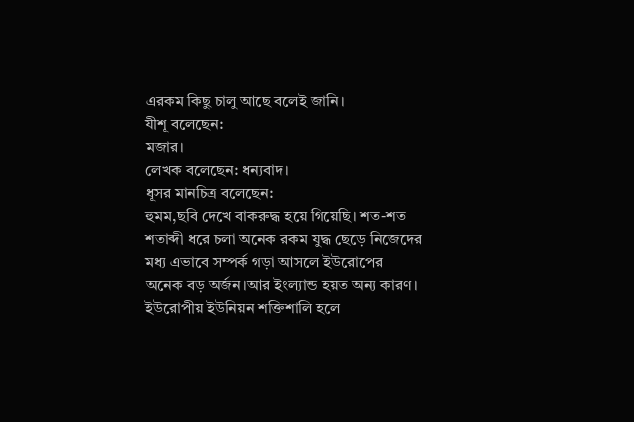এরকম কিছু চালু আছে বলেই জানি।
যীশূ বলেছেন:
মজার।
লেখক বলেছেন: ধন্যবাদ।
ধূসর মানচিত্র বলেছেন:
হুমম,ছবি দেখে বাকরুদ্ধ হয়ে গিয়েছি। শত-শত শতাব্দী ধরে চলা অনেক রকম যুদ্ধ ছেড়ে নিজেদের মধ্য এভাবে সম্পর্ক গড়া আসলে ইউরোপের অনেক বড় অর্জন।আর ইংল্যান্ড হয়ত অন্য কারণ। ইউরোপীয় ইউনিয়ন শক্তিশালি হলে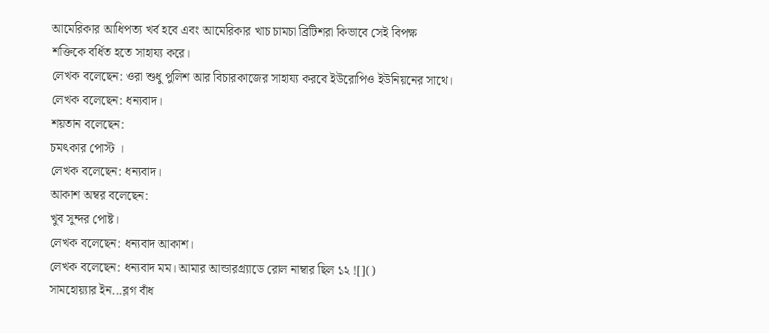আমেরিকার আধিপত্য খর্ব হবে এবং আমেরিকার খাচ চামচা ব্রিটিশরা কিভাবে সেই বিপক্ষ শক্তিকে বর্ধিত হতে সাহায্য করে।
লেখক বলেছেন: ওরা শুধু পুলিশ আর বিচারকাজের সাহায্য করবে ইউরোপিও ইউনিয়নের সাথে।
লেখক বলেছেন: ধন্যবাদ।
শয়তান বলেছেন:
চমৎকার পোস্ট ।
লেখক বলেছেন: ধন্যবাদ।
আকাশ অম্বর বলেছেন:
খুব সুন্দর পোষ্ট।
লেখক বলেছেন: ধন্যবাদ আকাশ।
লেখক বলেছেন: ধন্যবাদ মম। আমার আন্ডারগ্র্যাডে রোল নাম্বার ছিল ১২ ![]()
সামহোয়্যার ইন...ব্লগ বাঁধ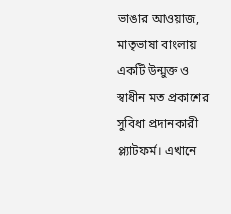ভাঙার আওয়াজ, মাতৃভাষা বাংলায় একটি উন্মুক্ত ও স্বাধীন মত প্রকাশের সুবিধা প্রদানকারী প্ল্যাটফর্ম। এখানে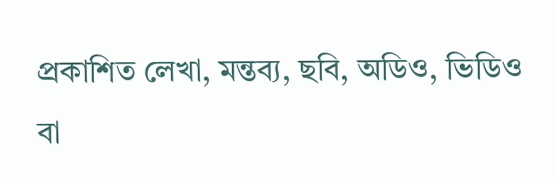প্রকাশিত লেখা, মন্তব্য, ছবি, অডিও, ভিডিও বা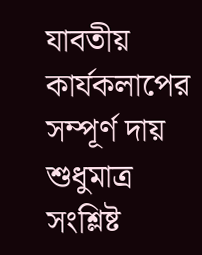যাবতীয় কার্যকলাপের সম্পূর্ণ দায় শুধুমাত্র সংশ্লিষ্ট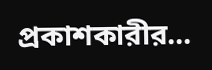প্রকাশকারীর...